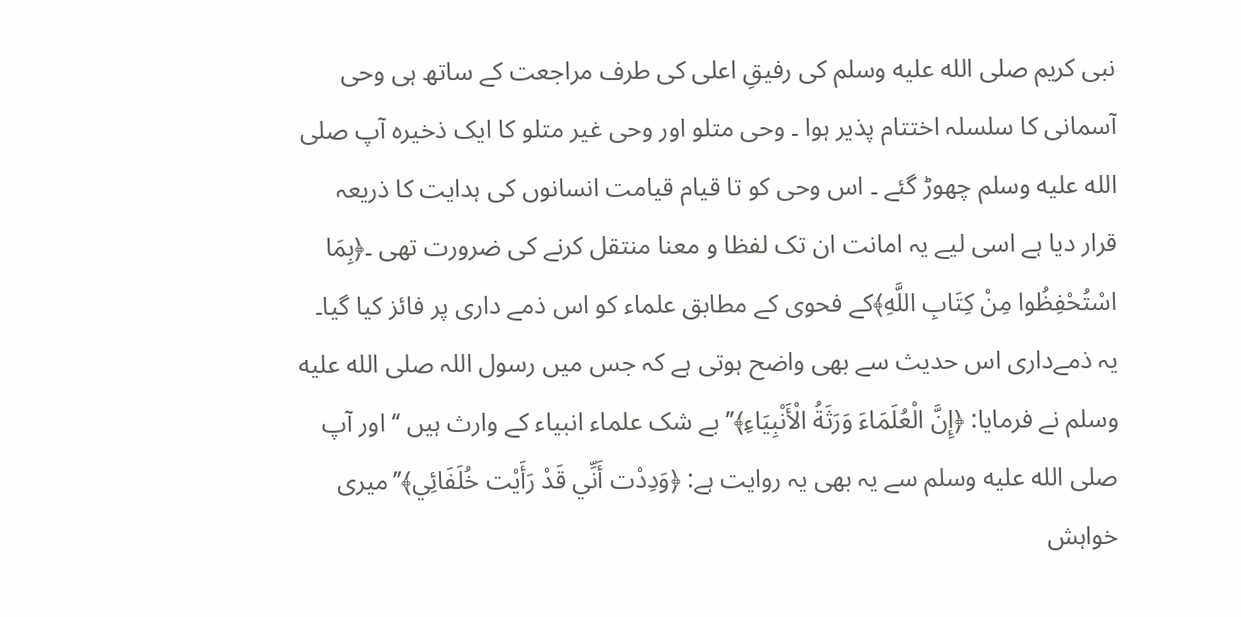نبی کریم صلى الله عليه وسلم کی رفیقِ اعلی کی طرف مراجعت کے ساتھ ہی وحی آسمانی کا سلسلہ اختتام پذیر ہوا ۔ وحی متلو اور وحی غیر متلو کا ایک ذخیرہ آپ صلى الله عليه وسلم چھوڑ گئے ۔ اس وحی کو تا قیام قیامت انسانوں کی ہدایت کا ذریعہ قرار دیا ہے اسی لیے یہ امانت ان تک لفظا و معنا منتقل کرنے کی ضرورت تھی ۔﴿بِمَا اسْتُحْفِظُوا مِنْ كِتَابِ اللَّهِ﴾کے فحوی کے مطابق علماء کو اس ذمے داری پر فائز کیا گیا۔ یہ ذمےداری اس حدیث سے بھی واضح ہوتی ہے کہ جس میں رسول اللہ صلى الله عليه وسلم نے فرمایا: ﴿إِنَّ الْعُلَمَاءَ وَرَثَةُ الْأَنْبِيَاءِ﴾’’بے شک علماء انبیاء کے وارث ہیں ‘‘ اور آپ صلى الله عليه وسلم سے یہ بھی یہ روایت ہے: ﴿وَدِدْت أَنِّي قَدْ رَأَيْت خُلَفَائِي﴾’’میری خواہش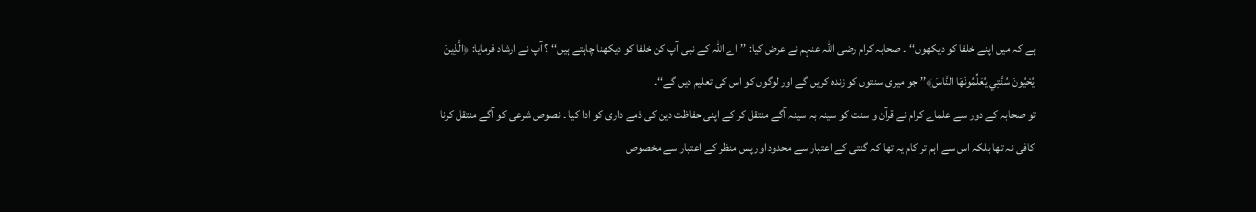ہے کہ میں اپنے خلفا کو دیکھوں‘‘ ۔ صحابہ کرام رضی اللہ عنہم نے عرض کیا: ’’اے اللہ کے نبی آپ کن خلفا کو دیکھنا چاہتے ہیں‘‘ ؟ آپ نے ارشاد فرمایا: ﴿الَّذِينَ يُحْيُونَ سُنَّتِي يُعَلِّمُونَهَا النَّاسَ﴾’’ جو میری سنتوں کو زندہ کریں گے اور لوگوں کو اس کی تعلیم دیں گے‘‘۔
تو صحابہ کے دور سے علماے کرام نے قرآن و سنت کو سینہ بہ سینہ آگے منتقل کر کے اپنی حفاظت دین کی ذمے داری کو ادا کیا ۔ نصوص شرعی کو آگے منتقل کرنا کافی نہ تھا بلکہ اس سے اہم تر کام یہ تھا کہ گنتی کے اعتبار سے محدود اور پس منظر کے اعتبار سے مخصوص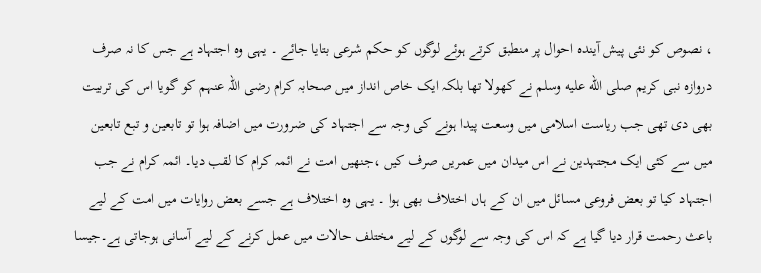، نصوص کو نئی پیش آیندہ احوال پر منطبق کرتے ہوئے لوگوں کو حکم شرعی بتایا جائے ۔ یہی وہ اجتہاد ہے جس کا نہ صرف دروازہ نبی کریم صلى الله عليه وسلم نے کھولا تھا بلکہ ایک خاص انداز میں صحابہ کرام رضی اللہ عنہم کو گویا اس کی تربیت بھی دی تھی جب ریاست اسلامی میں وسعت پیدا ہونے کی وجہ سے اجتہاد کی ضرورت میں اضافہ ہوا تو تابعین و تبع تابعین میں سے کئی ایک مجتہدین نے اس میدان میں عمریں صرف کیں ،جنھیں امت نے ائمہ کرام کا لقب دیا۔ ائمہ کرام نے جب اجتہاد کیا تو بعض فروعی مسائل میں ان کے ہاں اختلاف بھی ہوا ۔ یہی وہ اختلاف ہے جسے بعض روایات میں امت کے لیے باعث رحمت قرار دیا گیا ہے کہ اس کی وجہ سے لوگوں کے لیے مختلف حالات میں عمل کرنے کے لیے آسانی ہوجاتی ہے۔جیسا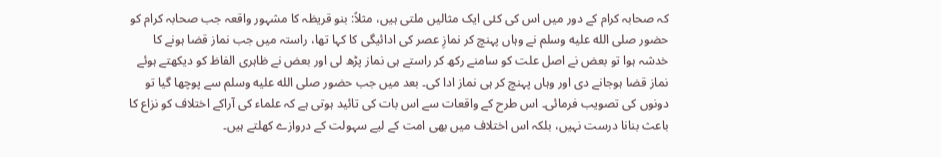کہ صحابہ کرام کے دور میں اس کی کئی ایک مثالیں ملتی ہیں، مثلاً: بنو قریظہ کا مشہور واقعہ جب صحابہ کرام کو حضور صلى الله عليه وسلم نے وہاں پہنچ کر نمازِ عصر کی ادائیگی کا کہا تھا، راستہ میں جب نماز قضا ہونے کا خدشہ ہوا تو بعض نے اصل علت کو سامنے رکھ کر راستے ہی نماز پڑھ لی اور بعض نے ظاہری الفاظ کو دیکھتے ہوئے نماز قضا ہوجانے دی اور وہاں پہنچ کر ہی نماز ادا کی۔ بعد میں جب حضور صلى الله عليه وسلم سے پوچھا گیا تو دونوں کی تصویب فرمائی۔ اس طرح کے واقعات سے اس بات کی تائید ہوتی ہے کہ علماء کی آراکے اختلاف کو نزاع کا باعث بنانا درست نہیں، بلکہ اس اختلاف میں بھی امت کے لیے سہولت کے دروازے کھلتے ہیں۔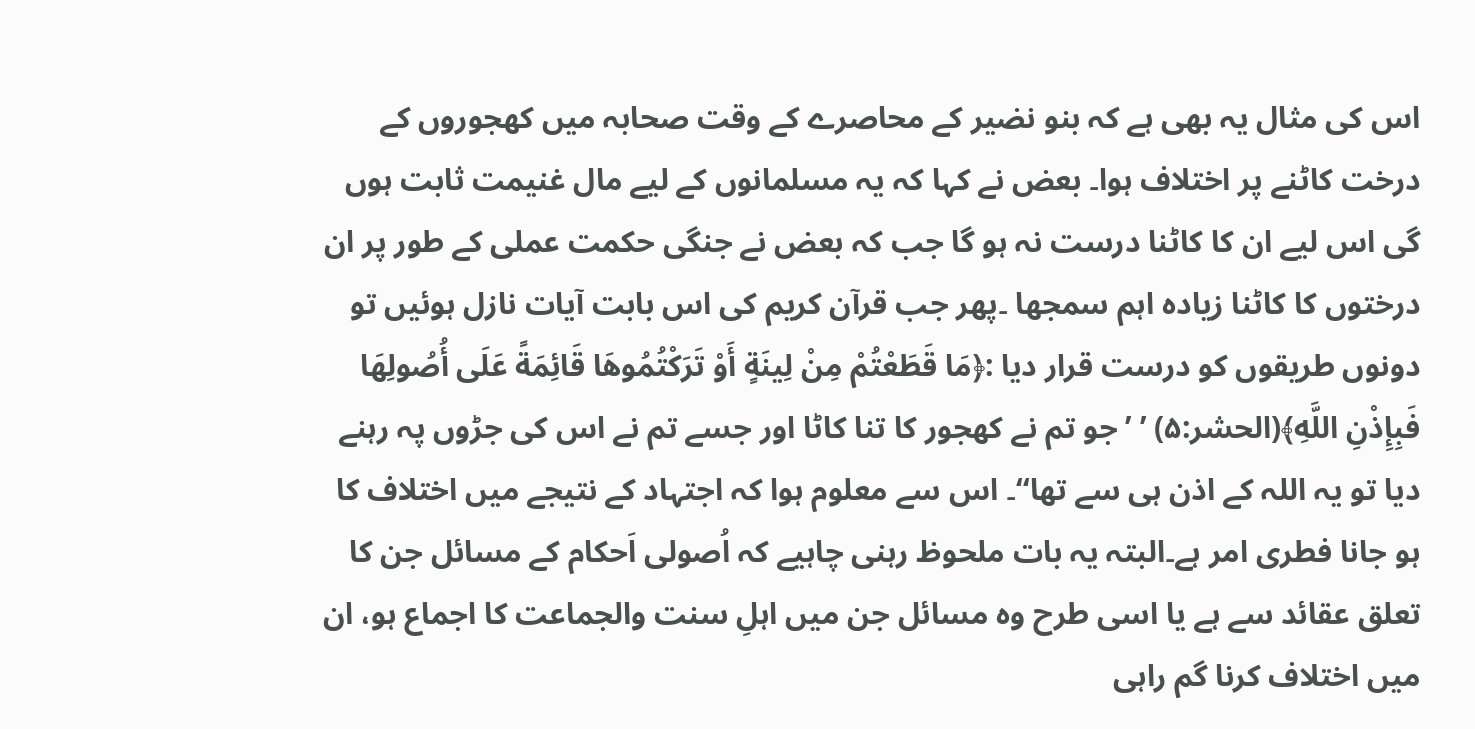اس کی مثال یہ بھی ہے کہ بنو نضیر کے محاصرے کے وقت صحابہ میں کھجوروں کے درخت کاٹنے پر اختلاف ہوا۔ بعض نے کہا کہ یہ مسلمانوں کے لیے مال غنیمت ثابت ہوں گی اس لیے ان کا کاٹنا درست نہ ہو گا جب کہ بعض نے جنگی حکمت عملی کے طور پر ان درختوں کا کاٹنا زیادہ اہم سمجھا ۔پھر جب قرآن کریم کی اس بابت آیات نازل ہوئیں تو دونوں طریقوں کو درست قرار دیا :﴿مَا قَطَعْتُمْ مِنْ لِينَةٍ أَوْ تَرَكْتُمُوهَا قَائِمَةً عَلَى أُصُولِهَا فَبِإِذْنِ اللَّهِ﴾(الحشر:۵) ’ ’جو تم نے کھجور کا تنا کاٹا اور جسے تم نے اس کی جڑوں پہ رہنے دیا تو یہ اللہ کے اذن ہی سے تھا‘‘۔ اس سے معلوم ہوا کہ اجتہاد کے نتیجے میں اختلاف کا ہو جانا فطری امر ہے۔البتہ یہ بات ملحوظ رہنی چاہیے کہ اُصولی اَحکام کے مسائل جن کا تعلق عقائد سے ہے یا اسی طرح وہ مسائل جن میں اہلِ سنت والجماعت کا اجماع ہو، ان میں اختلاف کرنا گم راہی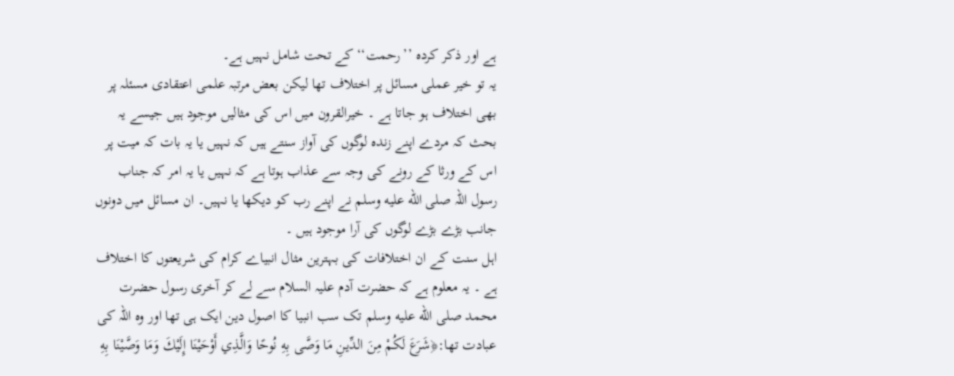ہے اور ذکر کردہ ’’رحمت‘‘ کے تحت شامل نہیں ہے۔
یہ تو خیر عملی مسائل پر اختلاف تھا لیکن بعض مرتبہ علمی اعتقادی مسئلہ پر بھی اختلاف ہو جاتا ہے ۔ خیرالقرون میں اس کی مثالیں موجود ہیں جیسے یہ بحث کہ مردے اپنے زندہ لوگوں کی آواز سنتے ہیں کہ نہیں یا یہ بات کہ میت پر اس کے ورثا کے رونے کی وجہ سے عذاب ہوتا ہے کہ نہیں یا یہ امر کہ جناب رسول اللہ صلى الله عليه وسلم نے اپنے رب کو دیکھا یا نہیں۔ ان مسائل میں دونوں جانب بڑے بڑے لوگوں کی آرا موجود ہیں ۔
اہل سنت کے ان اختلافات کی بہترین مثال انبیاے کرام کی شریعتوں کا اختلاف ہے ۔ یہ معلوم ہے کہ حضرت آدم علیہ السلام سے لے کر آخری رسول حضرت محمد صلى الله عليه وسلم تک سب انبیا کا اصول دین ایک ہی تھا اور وہ اللہ کی عبادت تھا:﴿شَرَعَ لَكُمْ مِنَ الدِّينِ مَا وَصَّى بِهِ نُوحًا وَالَّذِي أَوْحَيْنَا إِلَيْكَ وَمَا وَصَّيْنَا بِهِ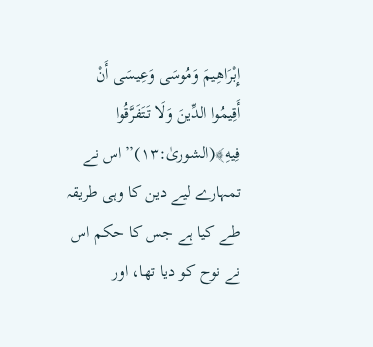إِبْرَاهِيمَ وَمُوسَى وَعِيسَى أَنْ أَقِيمُوا الدِّينَ وَلَا تَتَفَرَّقُوا فِيهِ﴾(الشوریٰ:۱۳)’’اس نے تمہارے لیے دین کا وہی طریقہ طے کیا ہے جس کا حکم اس نے نوح کو دیا تھا، اور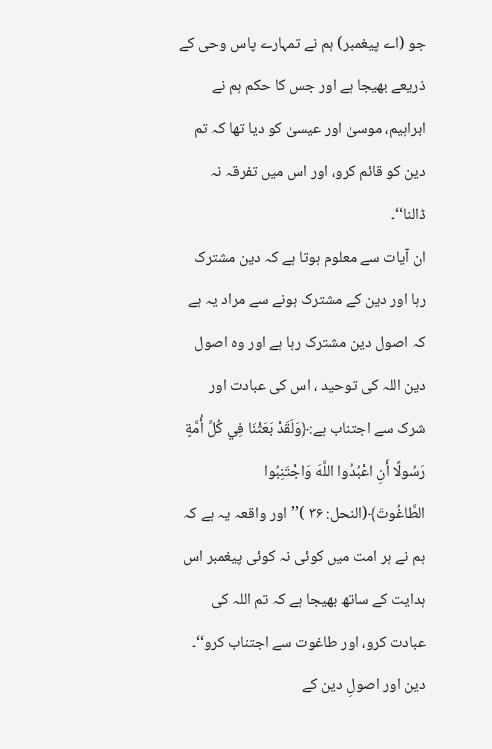جو (اے پیغمبر) ہم نے تمہارے پاس وحی کے ذریعے بھیجا ہے اور جس کا حکم ہم نے ابراہیم، موسیٰ اور عیسیٰ کو دیا تھا کہ تم دین کو قائم کرو، اور اس میں تفرقہ نہ ڈالنا‘‘۔
ان آیات سے معلوم ہوتا ہے کہ دین مشترک رہا اور دین کے مشترک ہونے سے مراد یہ ہے کہ اصول دین مشترک رہا ہے اور وہ اصول دین اللہ کی توحید ، اس کی عبادت اور شرک سے اجتناب ہے:﴿وَلَقَدْ بَعَثْنَا فِي كُلِّ أُمَّةٍ رَسُولًا أَنِ اعْبُدُوا اللَّهَ وَاجْتَنِبُوا الطَّاغُوتَ﴾(النحل: ۳۶ )’’اور واقعہ یہ ہے کہ ہم نے ہر امت میں کوئی نہ کوئی پیغمبر اس ہدایت کے ساتھ بھیجا ہے کہ تم اللہ کی عبادت کرو، اور طاغوت سے اجتناب کرو‘‘۔ دین اور اصولِ دین کے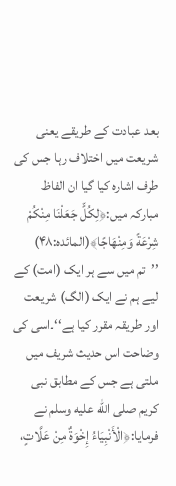بعد عبادت کے طریقے یعنی شریعت میں اختلاف رہا جس کی طرف اشارہ کیا گیا ان الفاظ مبارکہ میں:﴿لِكُلٍّ جَعَلْنَا مِنْكُمْ شِرْعَةً وَمِنْهَاجًا﴾(المائدہ:۴۸) ’’تم میں سے ہر ایک (امت) کے لیے ہم نے ایک (الگ) شریعت اور طریقہ مقرر کیا ہے‘‘۔اسی کی وضاحت اس حدیث شریف میں ملتی ہے جس کے مطابق نبی کریم صلى الله عليه وسلم نے فرمایا:﴿الْأَنْبِيَاءُ إِخْوَةٌ مِنْ عَلَّاتٍ،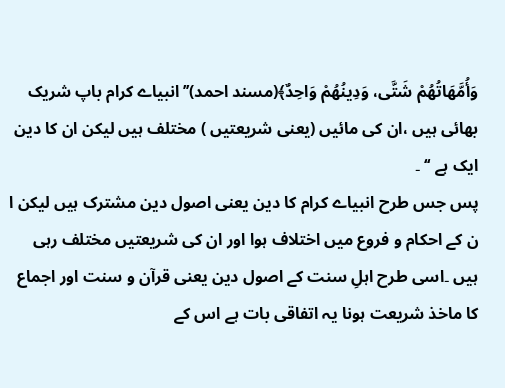وَأُمَّهَاتُهُمْ شَتَّى، وَدِينُهُمْ وَاحِدٌ﴾(مسند احمد)’’انبیاے کرام باپ شریک بھائی ہیں ،ان کی مائیں (یعنی شریعتیں ) مختلف ہیں لیکن ان کا دین ایک ہے ‘‘ ۔
پس جس طرح انبیاے کرام کا دین یعنی اصول دین مشترک ہیں لیکن ا ن کے احکام و فروع میں اختلاف ہوا اور ان کی شریعتیں مختلف رہی ہیں ۔اسی طرح اہلِ سنت کے اصول دین یعنی قرآن و سنت اور اجماع کا ماخذ شریعت ہونا یہ اتفاقی بات ہے اس کے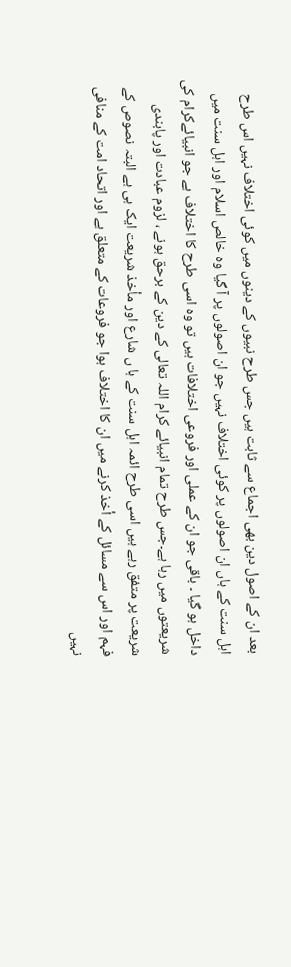بعد ان کے اصول دین بھی اجماع سے ثابت ہیں جس طرح نبیوں کے دینوں میں کوئی اختلاف نہیں اس طرح اہل سنت کے ہاں ان اصولوں پر کوئی اختلاف نہیں جو ان اصولوں پر آ گیا وہ خالص اسلام اور اہل سنت میں داخل ہو گیا ۔ باقی جو ان کے عملی اور فروعی اختلافات ہیں تو وہ اسی طرح کا اختلاف ہے جو انبیائےکرام کی شریعتوں میں رہا ہے۔جس طرح تمام انبیائے کرام اللہ تعالی کے دین کے برحق ہونے ، لزوم عبادت اور پابندی شریعت پر متفق رہے ہیں اسی طرح ائمہ اہل سنت کے ہا ں شارع اور مأخذ شریعت ایک ہی ہے البتہ نصوص کے فہم اور اس سے مسائل کے أخذ کرنے میں ان کا اختلاف ہوا جو فروعات کے متعلق ہے اور اتحاد امت کے منافی نہیں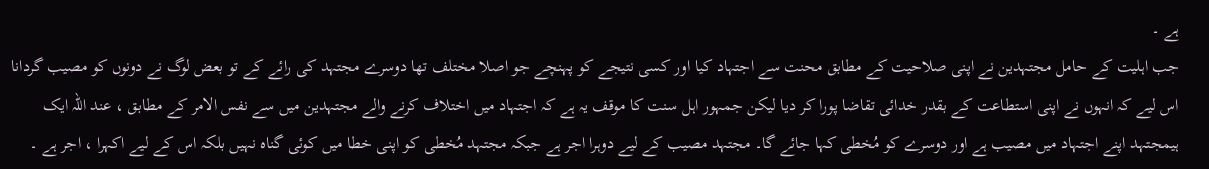ہے ۔
جب اہلیت کے حامل مجتہدین نے اپنی صلاحیت کے مطابق محنت سے اجتہاد کیا اور کسی نتیجے کو پہنچے جو اصلا مختلف تھا دوسرے مجتہد کی رائے کے تو بعض لوگ نے دونوں کو مصیب گردانا اس لیے کہ انہوں نے اپنی استطاعت کے بقدر خدائی تقاضا پورا کر دیا لیکن جمہور اہل سنت کا موقف یہ ہے کہ اجتہاد میں اختلاف کرنے والے مجتہدین میں سے نفس الامر کے مطابق ، عند اللہ ایک ہیمجتہد اپنے اجتہاد میں مصیب ہے اور دوسرے کو مُخطی کہا جائے گا۔ مجتہد مصیب کے لیے دوہرا اجر ہے جبکہ مجتہد مُخطی کو اپنی خطا میں کوئی گناہ نہیں بلکہ اس کے لیے اکہرا ، اجر ہے ۔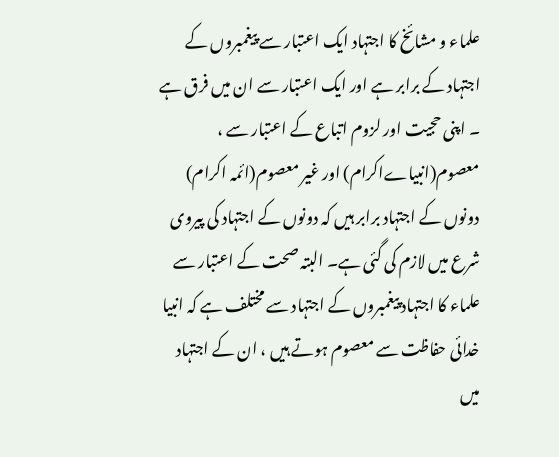علماء و مشائخ کا اجتہاد ایک اعتبار سے پیغمبروں کے اجتہاد کے برابر ہے اور ایک اعتبار سے ان میں فرق ہے ۔ اپنی حجیت اور لزوم اتباع کے اعتبار سے ، معصوم(انبیاےاکرام) اور غیر معصوم(ائمہ اکرام) دونوں کے اجتہاد برابر ہیں کہ دونوں کے اجتہاد کی پیروی شرع میں لازم کی گئی ہے۔ البتہ صحت کے اعتبار سے علماء کا اجتہاد پیغمبروں کے اجتہاد سے مختلف ہے کہ انبیا خدائی حفاظت سے معصوم ہوتے ہیں ، ان کے اجتہاد میں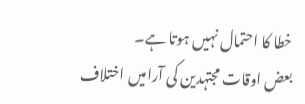خطا کا احتمال نہیں ہوتا ہے۔
بعض اوقات مجتہدین کی آرامیں اختلاف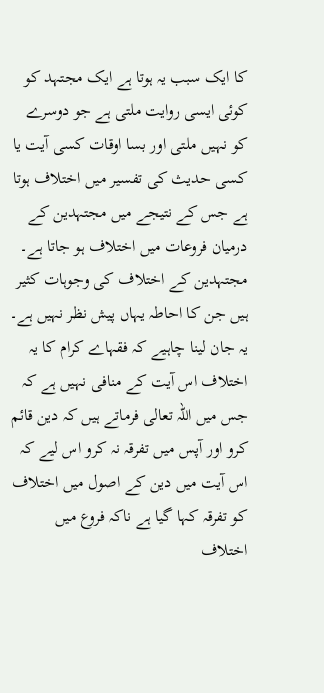کا ایک سبب یہ ہوتا ہے ایک مجتہد کو کوئی ایسی روایت ملتی ہے جو دوسرے کو نہیں ملتی اور بسا اوقات کسی آیت یا کسی حدیث کی تفسیر میں اختلاف ہوتا ہے جس کے نتیجے میں مجتہدین کے درمیان فروعات میں اختلاف ہو جاتا ہے۔ مجتہدین کے اختلاف کی وجوہات کثیر ہیں جن کا احاطہ یہاں پیش نظر نہیں ہے۔ یہ جان لینا چاہیے کہ فقہاے کرام کا یہ اختلاف اس آیت کے منافی نہیں ہے کہ جس میں اللہ تعالی فرماتے ہیں کہ دین قائم کرو اور آپس میں تفرقہ نہ کرو اس لیے کہ اس آیت میں دین کے اصول میں اختلاف کو تفرقہ کہا گیا ہے ناکہ فروع میں اختلاف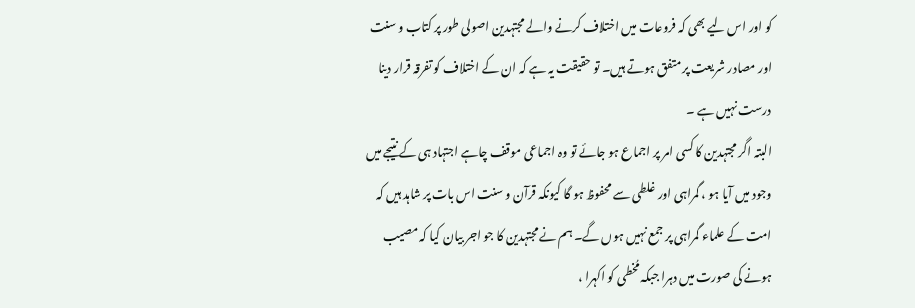کو اور اس لیے بھی کہ فروعات میں اختلاف کرنے والے مجتہدین اصولی طور پر کتاب و سنت اور مصادر شریعت پر متفق ہوتے ہیں۔ تو حقیقت یہ ہے کہ ان کے اختلاف کو تفرقہ قرار دینا درست نہیں ہے ۔
البتہ اگر مجتہدین کا کسی امر پر اجماع ہو جائے تو وہ اجماعی موقف چاہے اجتہاد ہی کے نتیجے میں وجود میں آیا ہو ، گمراہی اور غلطی سے محفوظ ہو گا کیونکہ قرآن و سنت اس بات پر شاہد ہیں کہ امت کے علماء گمراہی پر جمع نہیں ہوں گے۔ ہم نے مجتہدین کا جو اجر بیان کیا کہ مصیب ہونے کی صورت میں دہرا جبکہ مُخطی کو اکہرا ،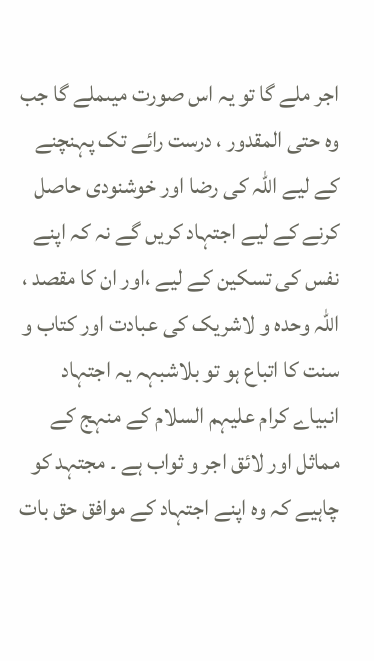اجر ملے گا تو یہ اس صورت میںملے گا جب وہ حتی المقدور ، درست رائے تک پہنچنے کے لیے اللہ کی رضا اور خوشنودی حاصل کرنے کے لیے اجتہاد کریں گے نہ کہ اپنے نفس کی تسکین کے لیے ،اور ان کا مقصد ، اللہ وحدہ و لاشریک کی عبادت اور کتاب و سنت کا اتباع ہو تو بلاشبہہ یہ اجتہاد انبیاے کرام علیہم السلام کے منہج کے مماثل اور لائق اجر و ثواب ہے ۔ مجتہد کو چاہیے کہ وہ اپنے اجتہاد کے موافق حق بات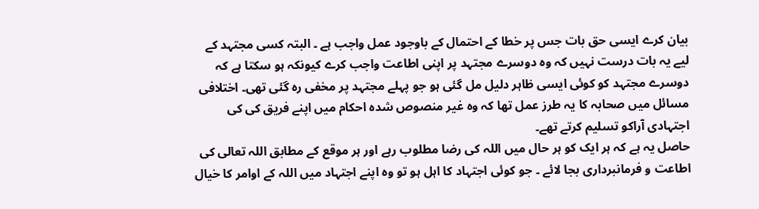بیان کرے ایسی حق بات جس پر خطا کے احتمال کے باوجود عمل واجب ہے ۔ البتہ کسی مجتہد کے لیے یہ بات درست نہیں کہ وہ دوسرے مجتہد پر اپنی اطاعت واجب کرے کیونکہ ہو سکتا ہے کہ دوسرے مجتہد کو کوئی ایسی ظاہر دلیل مل گئی ہو جو پہلے مجتہد پر مخفی رہ گئی تھی۔ اختلافی مسائل میں صحابہ کا یہ طرز عمل تھا کہ وہ غیر منصوص شدہ احکام میں اپنے فریق کی کی اجتہادی آراکو تسلیم کرتے تھے۔
حاصل یہ ہے کہ ہر ایک کو ہر حال میں اللہ کی رضا مطلوب رہے اور ہر موقع کے مطابق اللہ تعالی کی اطاعت و فرمانبرداری بجا لائے ۔ جو کوئی اجتہاد کا اہل ہو تو وہ اپنے اجتہاد میں اللہ کے اوامر کا خیال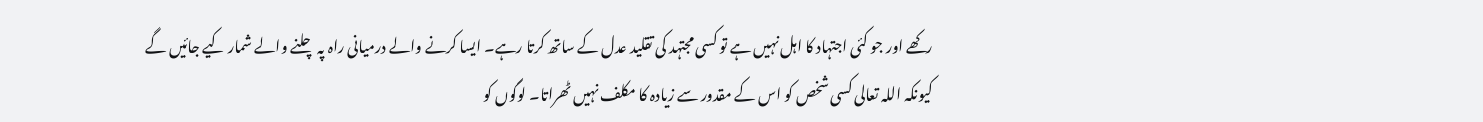رکھے اور جو کئی اجتہاد کا اہل نہیں ہے تو کسی مجتہد کی تقلید عدل کے ساتھ کرتا رہے۔ ایسا کرنے والے درمیانی راہ پہ چلنے والے شمار کیے جائیں گے کیونکہ اللہ تعالی کسی شخص کو اس کے مقدور سے زیادہ کا مکلف نہیں ٹھراتا۔ لوگوں کو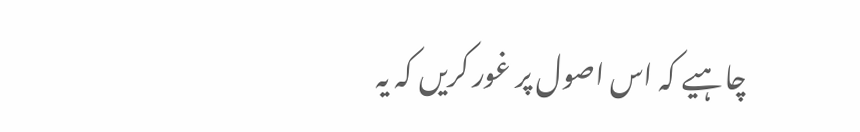چاہیے کہ اس اصول پر غور کریں کہ یہ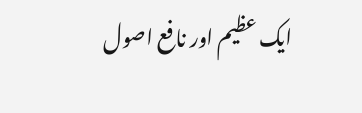ایک عظیم اور نافع اصول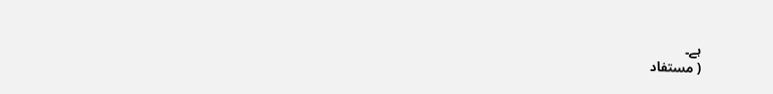ہے۔
( مستفاد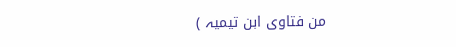من فتاوی ابن تیمیہ )